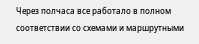Через полчаса все работало в полном соответствии со схемами и маршрутными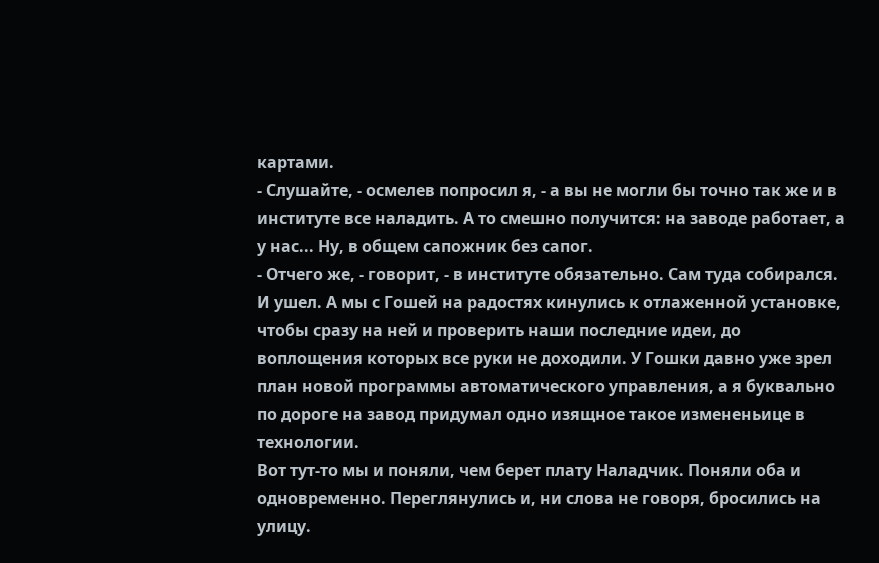картами.
- Слушайте, - осмелев попросил я, - а вы не могли бы точно так же и в институте все наладить. А то смешно получится: на заводе работает, а у нас... Ну, в общем сапожник без сапог.
- Отчего же, - говорит, - в институте обязательно. Сам туда собирался.
И ушел. А мы с Гошей на радостях кинулись к отлаженной установке, чтобы сразу на ней и проверить наши последние идеи, до воплощения которых все руки не доходили. У Гошки давно уже зрел план новой программы автоматического управления, а я буквально по дороге на завод придумал одно изящное такое измененьице в технологии.
Вот тут-то мы и поняли, чем берет плату Наладчик. Поняли оба и одновременно. Переглянулись и, ни слова не говоря, бросились на улицу.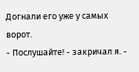Догнали его уже у самых ворот.
- Послушайте! - закричал я. -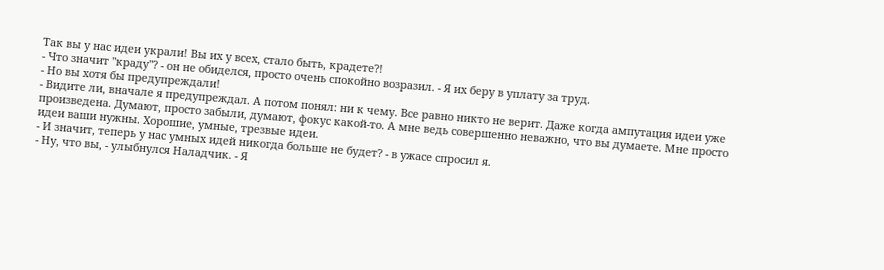Так вы у нас идеи украли! Вы их у всех, стало быть, крадете?!
- Что значит "краду"? - он не обиделся, просто очень спокойно возразил. - Я их беру в уплату за труд.
- Но вы хотя бы предупреждали!
- Видите ли, вначале я предупреждал. А потом понял: ни к чему. Все равно никто не верит. Даже когда ампутация идеи уже произведена. Думают, просто забыли, думают, фокус какой-то. А мне ведь совершенно неважно, что вы думаете. Мне просто идеи ваши нужны. Хорошие, умные, трезвые идеи.
- И значит, теперь у нас умных идей никогда больше не будет? - в ужасе спросил я.
- Ну, что вы, - улыбнулся Наладчик. - Я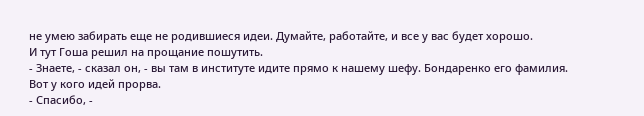не умею забирать еще не родившиеся идеи. Думайте, работайте, и все у вас будет хорошо.
И тут Гоша решил на прощание пошутить.
- Знаете, - сказал он, - вы там в институте идите прямо к нашему шефу. Бондаренко его фамилия. Вот у кого идей прорва.
- Спасибо, -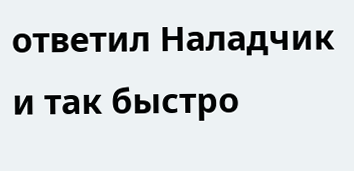ответил Наладчик и так быстро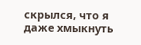скрылся, что я даже хмыкнуть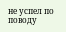не успел по поводу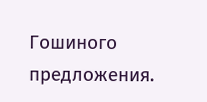Гошиного предложения.